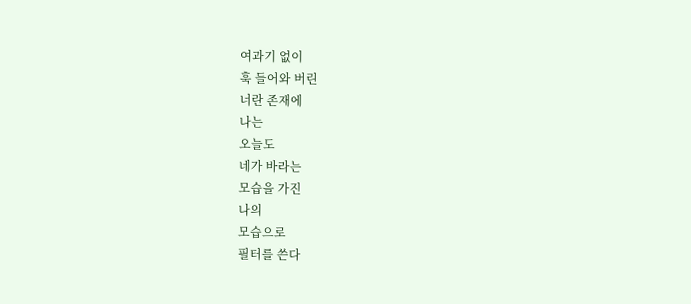여과기 없이
훅 들어와 버린
너란 존재에
나는
오늘도
네가 바라는
모습을 가진
나의
모습으로
필터를 쓴다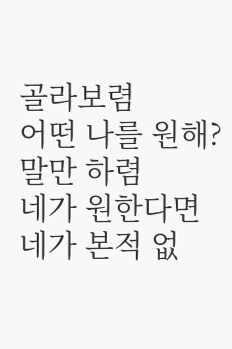골라보렴
어떤 나를 원해?
말만 하렴
네가 원한다면
네가 본적 없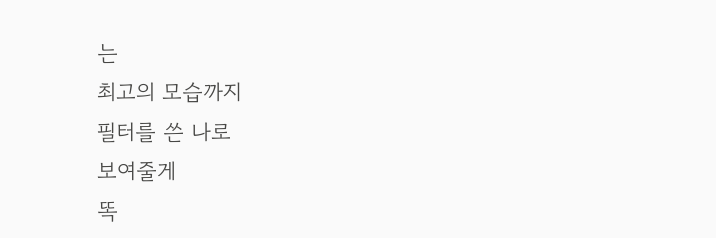는
최고의 모습까지
필터를 쓴 나로
보여줄게
똑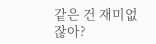같은 건 재미없잖아?